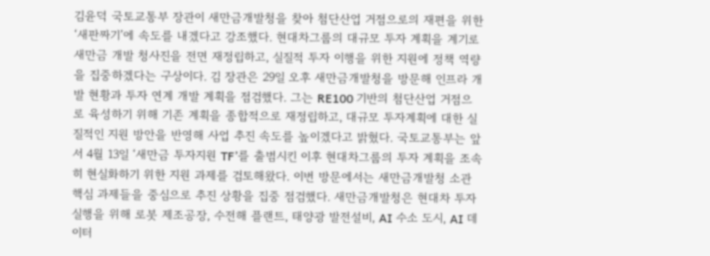김윤덕 국토교통부 장관이 새만금개발청을 찾아 첨단산업 거점으로의 재편을 위한 ‘새판짜기’에 속도를 내겠다고 강조했다. 현대차그룹의 대규모 투자 계획을 계기로 새만금 개발 청사진을 전면 재정립하고, 실질적 투자 이행을 위한 지원에 정책 역량을 집중하겠다는 구상이다. 김 장관은 29일 오후 새만금개발청을 방문해 인프라 개발 현황과 투자 연계 개발 계획을 점검했다. 그는 RE100 기반의 첨단산업 거점으로 육성하기 위해 기존 계획을 종합적으로 재정립하고, 대규모 투자계획에 대한 실질적인 지원 방안을 반영해 사업 추진 속도를 높이겠다고 밝혔다. 국토교통부는 앞서 4월 13일 ‘새만금 투자지원 TF’를 출범시킨 이후 현대차그룹의 투자 계획을 조속히 현실화하기 위한 지원 과제를 검토해왔다. 이번 방문에서는 새만금개발청 소관 핵심 과제들을 중심으로 추진 상황을 집중 점검했다. 새만금개발청은 현대차 투자 실행을 위해 로봇 제조공장, 수전해 플랜트, 태양광 발전설비, AI 수소 도시, AI 데이터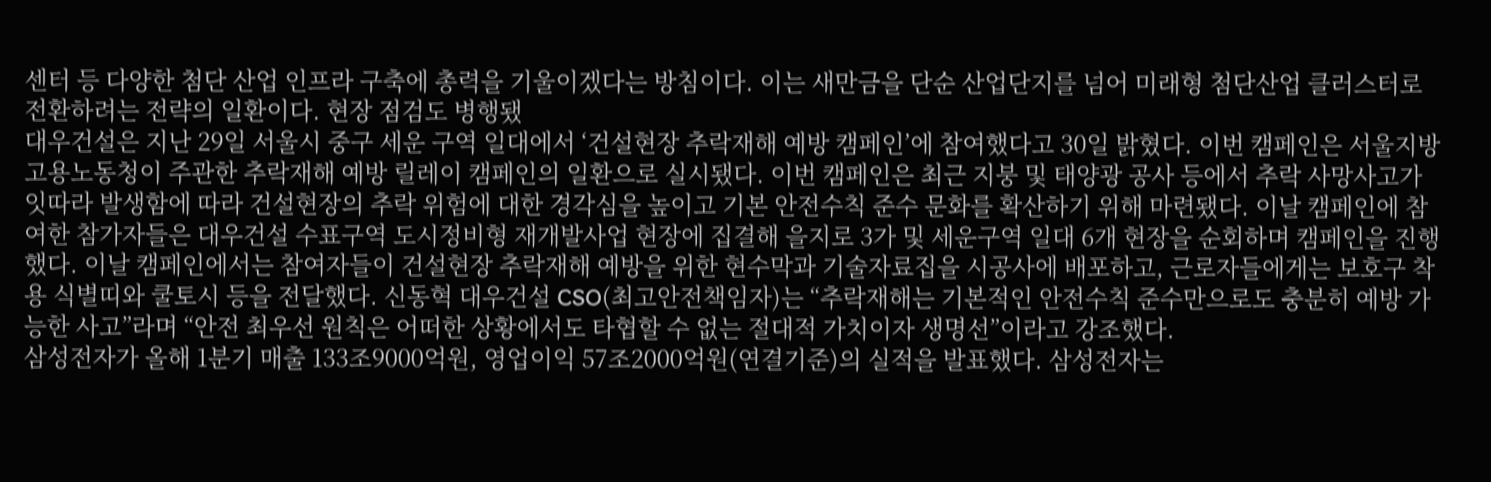센터 등 다양한 첨단 산업 인프라 구축에 총력을 기울이겠다는 방침이다. 이는 새만금을 단순 산업단지를 넘어 미래형 첨단산업 클러스터로 전환하려는 전략의 일환이다. 현장 점검도 병행됐
대우건설은 지난 29일 서울시 중구 세운 구역 일대에서 ‘건설현장 추락재해 예방 캠페인’에 참여했다고 30일 밝혔다. 이번 캠페인은 서울지방고용노동청이 주관한 추락재해 예방 릴레이 캠페인의 일환으로 실시됐다. 이번 캠페인은 최근 지붕 및 태양광 공사 등에서 추락 사망사고가 잇따라 발생함에 따라 건설현장의 추락 위험에 대한 경각심을 높이고 기본 안전수칙 준수 문화를 확산하기 위해 마련됐다. 이날 캠페인에 참여한 참가자들은 대우건설 수표구역 도시정비형 재개발사업 현장에 집결해 을지로 3가 및 세운구역 일대 6개 현장을 순회하며 캠페인을 진행했다. 이날 캠페인에서는 참여자들이 건설현장 추락재해 예방을 위한 현수막과 기술자료집을 시공사에 배포하고, 근로자들에게는 보호구 착용 식별띠와 쿨토시 등을 전달했다. 신동혁 대우건설 CSO(최고안전책임자)는 “추락재해는 기본적인 안전수칙 준수만으로도 충분히 예방 가능한 사고”라며 “안전 최우선 원칙은 어떠한 상황에서도 타협할 수 없는 절대적 가치이자 생명선”이라고 강조했다.
삼성전자가 올해 1분기 매출 133조9000억원, 영업이익 57조2000억원(연결기준)의 실적을 발표했다. 삼성전자는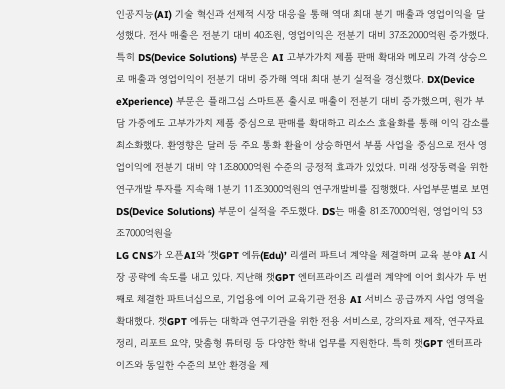인공지능(AI) 기술 혁신과 선제적 시장 대응을 통해 역대 최대 분기 매출과 영업이익을 달성했다. 전사 매출은 전분기 대비 40조원, 영업이익은 전분기 대비 37조2000억원 증가했다. 특히 DS(Device Solutions) 부문은 AI 고부가가치 제품 판매 확대와 메모리 가격 상승으로 매출과 영업이익이 전분기 대비 증가해 역대 최대 분기 실적을 경신했다. DX(Device eXperience) 부문은 플래그십 스마트폰 출시로 매출이 전분기 대비 증가했으며, 원가 부담 가중에도 고부가가치 제품 중심으로 판매를 확대하고 리소스 효율화를 통해 이익 감소를 최소화했다. 환영향은 달러 등 주요 통화 환율이 상승하면서 부품 사업을 중심으로 전사 영업이익에 전분기 대비 약 1조8000억원 수준의 긍정적 효과가 있었다. 미래 성장동력을 위한 연구개발 투자를 지속해 1분기 11조3000억원의 연구개발비를 집행했다. 사업부문별로 보면 DS(Device Solutions) 부문이 실적을 주도했다. DS는 매출 81조7000억원, 영업이익 53조7000억원을
LG CNS가 오픈AI와 ‘챗GPT 에듀(Edu)’ 리셀러 파트너 계약을 체결하며 교육 분야 AI 시장 공략에 속도를 내고 있다. 지난해 챗GPT 엔터프라이즈 리셀러 계약에 이어 회사가 두 번째로 체결한 파트너십으로, 기업용에 이어 교육기관 전용 AI 서비스 공급까지 사업 영역을 확대했다. 챗GPT 에듀는 대학과 연구기관을 위한 전용 서비스로, 강의자료 제작, 연구자료 정리, 리포트 요약, 맞춤형 튜터링 등 다양한 학내 업무를 지원한다. 특히 챗GPT 엔터프라이즈와 동일한 수준의 보안 환경을 제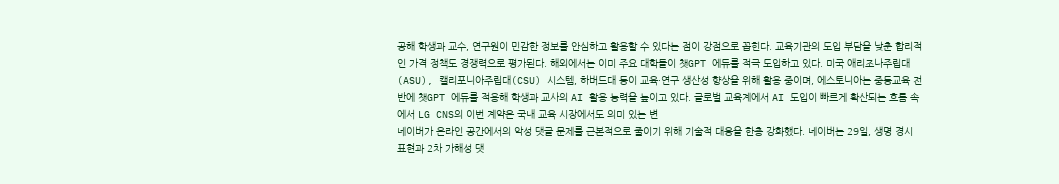공해 학생과 교수, 연구원이 민감한 정보를 안심하고 활용할 수 있다는 점이 강점으로 꼽힌다. 교육기관의 도입 부담을 낮춘 합리적인 가격 정책도 경쟁력으로 평가된다. 해외에서는 이미 주요 대학들이 챗GPT 에듀를 적극 도입하고 있다. 미국 애리조나주립대(ASU), 캘리포니아주립대(CSU) 시스템, 하버드대 등이 교육·연구 생산성 향상을 위해 활용 중이며, 에스토니아는 중등교육 전반에 챗GPT 에듀를 적용해 학생과 교사의 AI 활용 능력을 높이고 있다. 글로벌 교육계에서 AI 도입이 빠르게 확산되는 흐름 속에서 LG CNS의 이번 계약은 국내 교육 시장에서도 의미 있는 변
네이버가 온라인 공간에서의 악성 댓글 문제를 근본적으로 줄이기 위해 기술적 대응을 한층 강화했다. 네이버는 29일, 생명 경시 표현과 2차 가해성 댓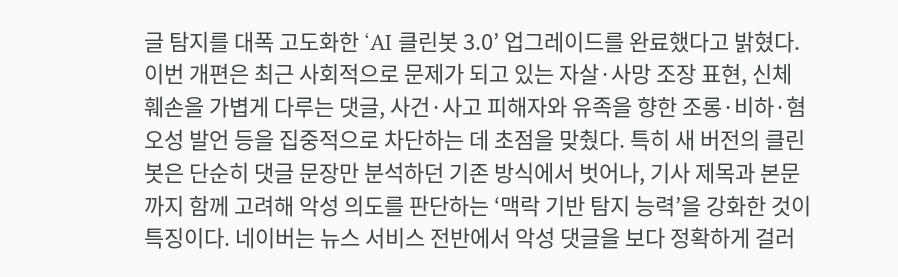글 탐지를 대폭 고도화한 ‘AI 클린봇 3.0’ 업그레이드를 완료했다고 밝혔다. 이번 개편은 최근 사회적으로 문제가 되고 있는 자살·사망 조장 표현, 신체 훼손을 가볍게 다루는 댓글, 사건·사고 피해자와 유족을 향한 조롱·비하·혐오성 발언 등을 집중적으로 차단하는 데 초점을 맞췄다. 특히 새 버전의 클린봇은 단순히 댓글 문장만 분석하던 기존 방식에서 벗어나, 기사 제목과 본문까지 함께 고려해 악성 의도를 판단하는 ‘맥락 기반 탐지 능력’을 강화한 것이 특징이다. 네이버는 뉴스 서비스 전반에서 악성 댓글을 보다 정확하게 걸러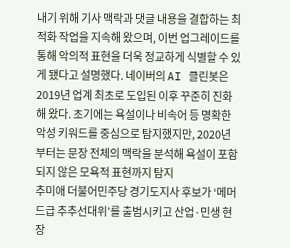내기 위해 기사 맥락과 댓글 내용을 결합하는 최적화 작업을 지속해 왔으며, 이번 업그레이드를 통해 악의적 표현을 더욱 정교하게 식별할 수 있게 됐다고 설명했다. 네이버의 AI 클린봇은 2019년 업계 최초로 도입된 이후 꾸준히 진화해 왔다. 초기에는 욕설이나 비속어 등 명확한 악성 키워드를 중심으로 탐지했지만, 2020년부터는 문장 전체의 맥락을 분석해 욕설이 포함되지 않은 모욕적 표현까지 탐지
추미애 더불어민주당 경기도지사 후보가 ‘메머드급 추추선대위’를 출범시키고 산업·민생 현장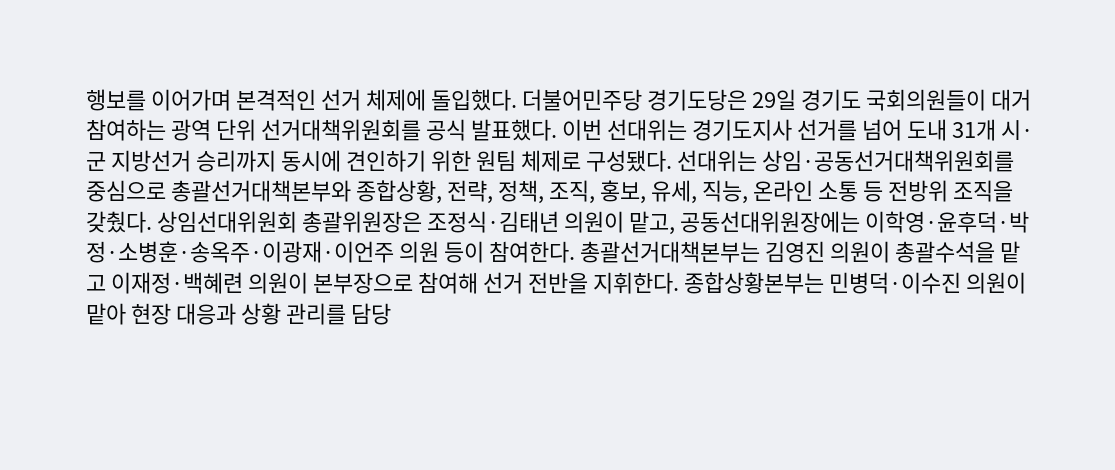행보를 이어가며 본격적인 선거 체제에 돌입했다. 더불어민주당 경기도당은 29일 경기도 국회의원들이 대거 참여하는 광역 단위 선거대책위원회를 공식 발표했다. 이번 선대위는 경기도지사 선거를 넘어 도내 31개 시·군 지방선거 승리까지 동시에 견인하기 위한 원팀 체제로 구성됐다. 선대위는 상임·공동선거대책위원회를 중심으로 총괄선거대책본부와 종합상황, 전략, 정책, 조직, 홍보, 유세, 직능, 온라인 소통 등 전방위 조직을 갖췄다. 상임선대위원회 총괄위원장은 조정식·김태년 의원이 맡고, 공동선대위원장에는 이학영·윤후덕·박정·소병훈·송옥주·이광재·이언주 의원 등이 참여한다. 총괄선거대책본부는 김영진 의원이 총괄수석을 맡고 이재정·백혜련 의원이 본부장으로 참여해 선거 전반을 지휘한다. 종합상황본부는 민병덕·이수진 의원이 맡아 현장 대응과 상황 관리를 담당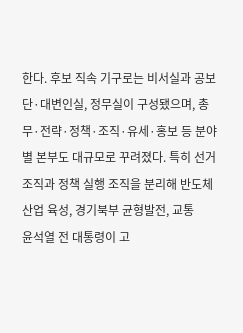한다. 후보 직속 기구로는 비서실과 공보단·대변인실, 정무실이 구성됐으며, 총무·전략·정책·조직·유세·홍보 등 분야별 본부도 대규모로 꾸려졌다. 특히 선거 조직과 정책 실행 조직을 분리해 반도체 산업 육성, 경기북부 균형발전, 교통
윤석열 전 대통령이 고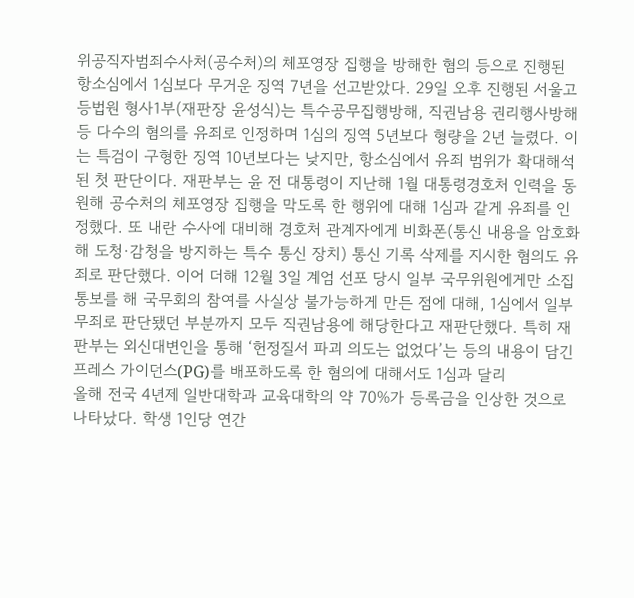위공직자범죄수사처(공수처)의 체포영장 집행을 방해한 혐의 등으로 진행된 항소심에서 1심보다 무거운 징역 7년을 선고받았다. 29일 오후 진행된 서울고등법원 형사1부(재판장 윤성식)는 특수공무집행방해, 직권남용 권리행사방해 등 다수의 혐의를 유죄로 인정하며 1심의 징역 5년보다 형량을 2년 늘렸다. 이는 특검이 구형한 징역 10년보다는 낮지만, 항소심에서 유죄 범위가 확대해석된 첫 판단이다. 재판부는 윤 전 대통령이 지난해 1월 대통령경호처 인력을 동원해 공수처의 체포영장 집행을 막도록 한 행위에 대해 1심과 같게 유죄를 인정했다. 또 내란 수사에 대비해 경호처 관계자에게 비화폰(통신 내용을 암호화해 도청·감청을 방지하는 특수 통신 장치) 통신 기록 삭제를 지시한 혐의도 유죄로 판단했다. 이어 더해 12월 3일 계엄 선포 당시 일부 국무위원에게만 소집 통보를 해 국무회의 참여를 사실상 불가능하게 만든 점에 대해, 1심에서 일부 무죄로 판단됐던 부분까지 모두 직권남용에 해당한다고 재판단했다. 특히 재판부는 외신대변인을 통해 ‘헌정질서 파괴 의도는 없었다’는 등의 내용이 담긴 프레스 가이던스(PG)를 배포하도록 한 혐의에 대해서도 1심과 달리
올해 전국 4년제 일반대학과 교육대학의 약 70%가 등록금을 인상한 것으로 나타났다. 학생 1인당 연간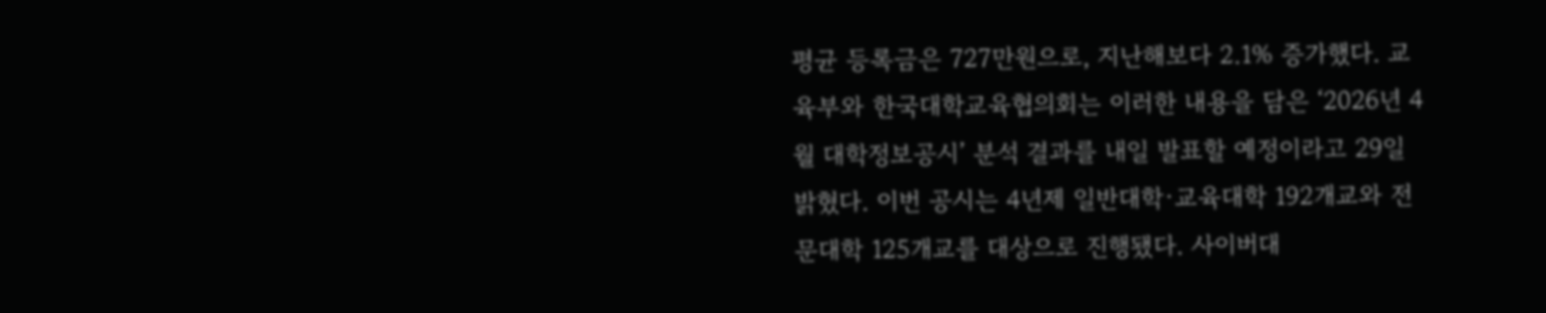평균 등록금은 727만원으로, 지난해보다 2.1% 증가했다. 교육부와 한국대학교육협의회는 이러한 내용을 담은 ‘2026년 4월 대학정보공시’ 분석 결과를 내일 발표할 예정이라고 29일 밝혔다. 이번 공시는 4년제 일반대학·교육대학 192개교와 전문대학 125개교를 대상으로 진행됐다. 사이버대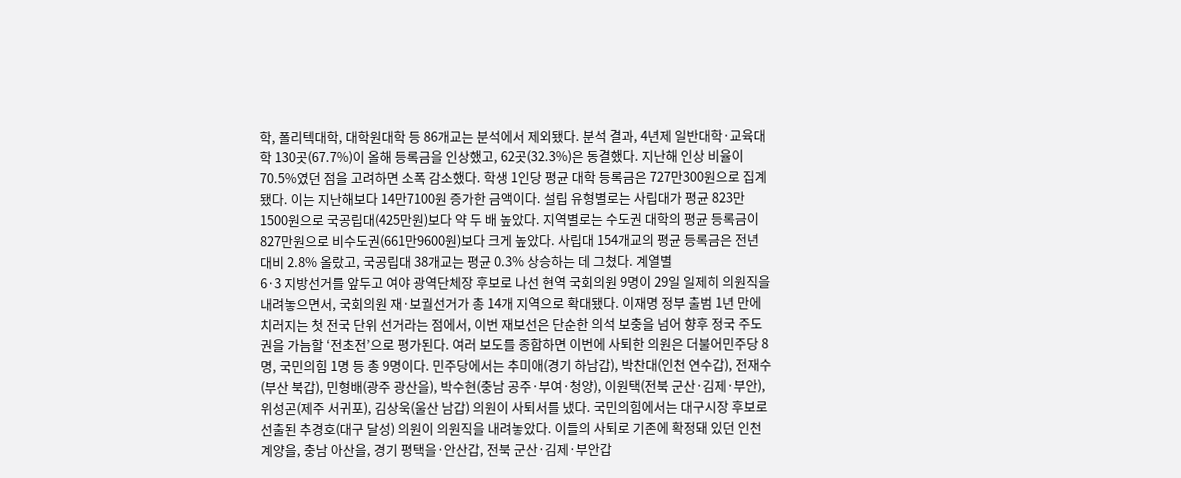학, 폴리텍대학, 대학원대학 등 86개교는 분석에서 제외됐다. 분석 결과, 4년제 일반대학·교육대학 130곳(67.7%)이 올해 등록금을 인상했고, 62곳(32.3%)은 동결했다. 지난해 인상 비율이 70.5%였던 점을 고려하면 소폭 감소했다. 학생 1인당 평균 대학 등록금은 727만300원으로 집계됐다. 이는 지난해보다 14만7100원 증가한 금액이다. 설립 유형별로는 사립대가 평균 823만1500원으로 국공립대(425만원)보다 약 두 배 높았다. 지역별로는 수도권 대학의 평균 등록금이 827만원으로 비수도권(661만9600원)보다 크게 높았다. 사립대 154개교의 평균 등록금은 전년 대비 2.8% 올랐고, 국공립대 38개교는 평균 0.3% 상승하는 데 그쳤다. 계열별
6·3 지방선거를 앞두고 여야 광역단체장 후보로 나선 현역 국회의원 9명이 29일 일제히 의원직을 내려놓으면서, 국회의원 재·보궐선거가 총 14개 지역으로 확대됐다. 이재명 정부 출범 1년 만에 치러지는 첫 전국 단위 선거라는 점에서, 이번 재보선은 단순한 의석 보충을 넘어 향후 정국 주도권을 가늠할 ‘전초전’으로 평가된다. 여러 보도를 종합하면 이번에 사퇴한 의원은 더불어민주당 8명, 국민의힘 1명 등 총 9명이다. 민주당에서는 추미애(경기 하남갑), 박찬대(인천 연수갑), 전재수(부산 북갑), 민형배(광주 광산을), 박수현(충남 공주·부여·청양), 이원택(전북 군산·김제·부안), 위성곤(제주 서귀포), 김상욱(울산 남갑) 의원이 사퇴서를 냈다. 국민의힘에서는 대구시장 후보로 선출된 추경호(대구 달성) 의원이 의원직을 내려놓았다. 이들의 사퇴로 기존에 확정돼 있던 인천 계양을, 충남 아산을, 경기 평택을·안산갑, 전북 군산·김제·부안갑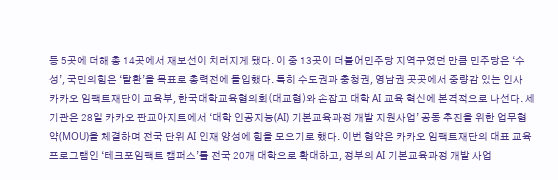등 5곳에 더해 총 14곳에서 재보선이 치러지게 됐다. 이 중 13곳이 더불어민주당 지역구였던 만큼 민주당은 ‘수성’, 국민의힘은 ‘탈환’을 목표로 총력전에 돌입했다. 특히 수도권과 충청권, 영남권 곳곳에서 중량감 있는 인사
카카오 임팩트재단이 교육부, 한국대학교육협의회(대교협)와 손잡고 대학 AI 교육 혁신에 본격적으로 나선다. 세 기관은 28일 카카오 판교아지트에서 ‘대학 인공지능(AI) 기본교육과정 개발 지원사업’ 공동 추진을 위한 업무협약(MOU)을 체결하며 전국 단위 AI 인재 양성에 힘을 모으기로 했다. 이번 협약은 카카오 임팩트재단의 대표 교육 프로그램인 ‘테크포임팩트 캠퍼스’를 전국 20개 대학으로 확대하고, 정부의 AI 기본교육과정 개발 사업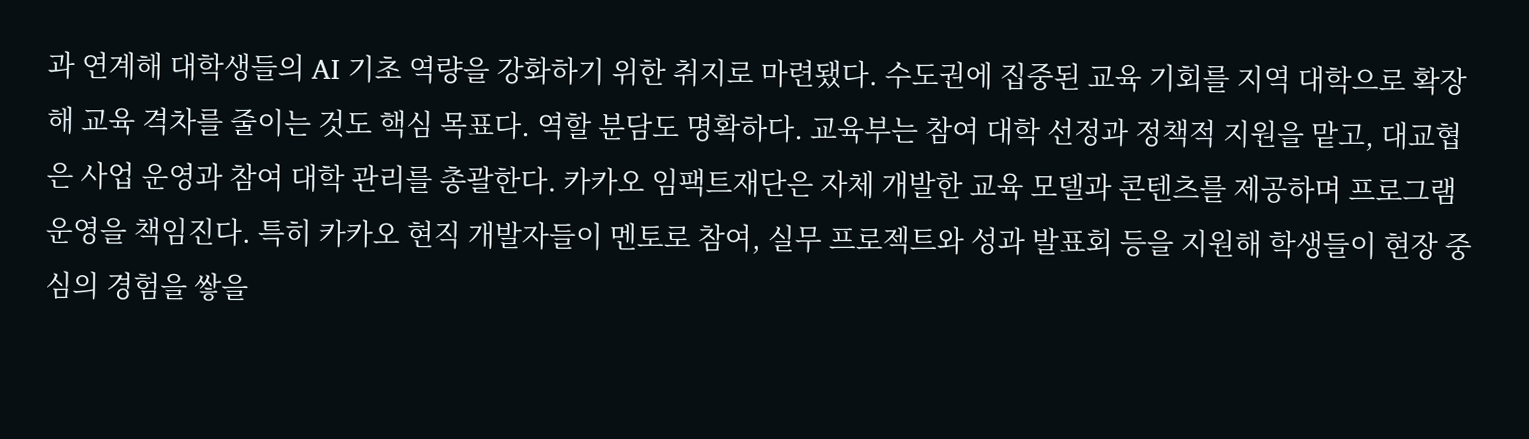과 연계해 대학생들의 AI 기초 역량을 강화하기 위한 취지로 마련됐다. 수도권에 집중된 교육 기회를 지역 대학으로 확장해 교육 격차를 줄이는 것도 핵심 목표다. 역할 분담도 명확하다. 교육부는 참여 대학 선정과 정책적 지원을 맡고, 대교협은 사업 운영과 참여 대학 관리를 총괄한다. 카카오 임팩트재단은 자체 개발한 교육 모델과 콘텐츠를 제공하며 프로그램 운영을 책임진다. 특히 카카오 현직 개발자들이 멘토로 참여, 실무 프로젝트와 성과 발표회 등을 지원해 학생들이 현장 중심의 경험을 쌓을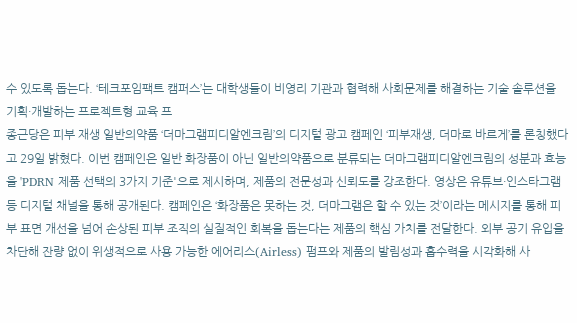수 있도록 돕는다. ‘테크포임팩트 캠퍼스’는 대학생들이 비영리 기관과 협력해 사회문제를 해결하는 기술 솔루션을 기획·개발하는 프로젝트형 교육 프
종근당은 피부 재생 일반의약품 ‘더마그램피디알엔크림’의 디지털 광고 캠페인 ‘피부재생, 더마로 바르게’를 론칭했다고 29일 밝혔다. 이번 캠페인은 일반 화장품이 아닌 일반의약품으로 분류되는 더마그램피디알엔크림의 성분과 효능을 'PDRN 제품 선택의 3가지 기준'으로 제시하며, 제품의 전문성과 신뢰도를 강조한다. 영상은 유튜브·인스타그램 등 디지털 채널을 통해 공개된다. 캠페인은 ‘화장품은 못하는 것, 더마그램은 할 수 있는 것’이라는 메시지를 통해 피부 표면 개선을 넘어 손상된 피부 조직의 실질적인 회복을 돕는다는 제품의 핵심 가치를 전달한다. 외부 공기 유입을 차단해 잔량 없이 위생적으로 사용 가능한 에어리스(Airless) 펌프와 제품의 발림성과 흡수력을 시각화해 사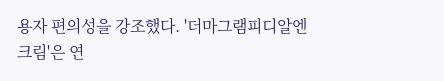용자 편의성을 강조했다. '더마그램피디알엔크림'은 연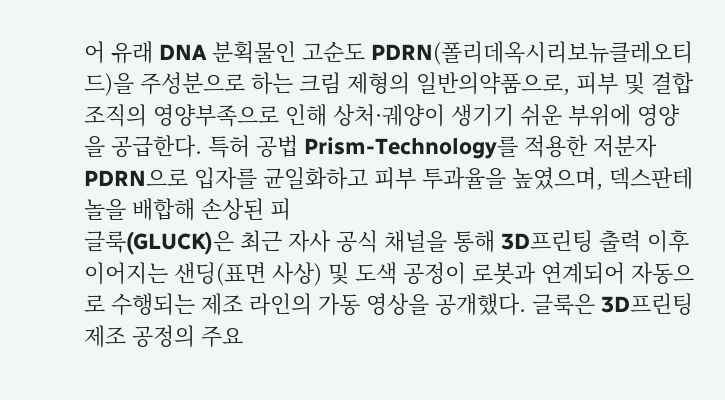어 유래 DNA 분획물인 고순도 PDRN(폴리데옥시리보뉴클레오티드)을 주성분으로 하는 크림 제형의 일반의약품으로, 피부 및 결합조직의 영양부족으로 인해 상처·궤양이 생기기 쉬운 부위에 영양을 공급한다. 특허 공법 Prism-Technology를 적용한 저분자 PDRN으로 입자를 균일화하고 피부 투과율을 높였으며, 덱스판테놀을 배합해 손상된 피
글룩(GLUCK)은 최근 자사 공식 채널을 통해 3D프린팅 출력 이후 이어지는 샌딩(표면 사상) 및 도색 공정이 로봇과 연계되어 자동으로 수행되는 제조 라인의 가동 영상을 공개했다. 글룩은 3D프린팅 제조 공정의 주요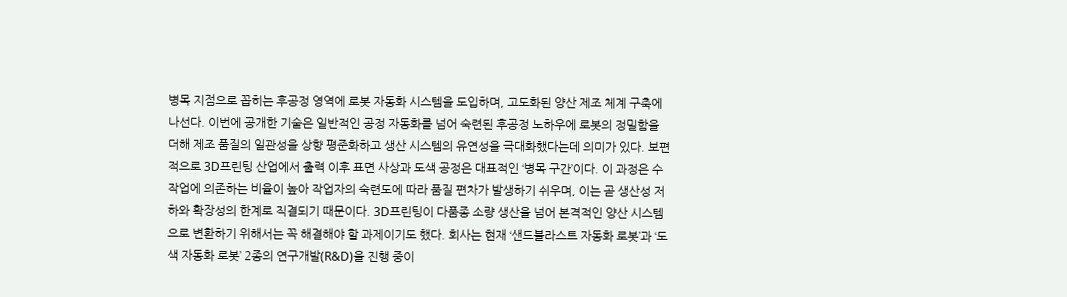병목 지점으로 꼽히는 후공정 영역에 로봇 자동화 시스템을 도입하며, 고도화된 양산 제조 체계 구축에 나선다. 이번에 공개한 기술은 일반적인 공정 자동화를 넘어 숙련된 후공정 노하우에 로봇의 정밀함을 더해 제조 품질의 일관성을 상향 평준화하고 생산 시스템의 유연성을 극대화했다는데 의미가 있다. 보편적으로 3D프린팅 산업에서 출력 이후 표면 사상과 도색 공정은 대표적인 ‘병목 구간’이다. 이 과정은 수작업에 의존하는 비율이 높아 작업자의 숙련도에 따라 품질 편차가 발생하기 쉬우며, 이는 곧 생산성 저하와 확장성의 한계로 직결되기 때문이다. 3D프린팅이 다품종 소량 생산을 넘어 본격적인 양산 시스템으로 변환하기 위해서는 꼭 해결해야 할 과제이기도 했다. 회사는 현재 ‘샌드블라스트 자동화 로봇’과 ‘도색 자동화 로봇’ 2종의 연구개발(R&D)을 진행 중이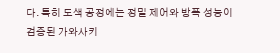다. 특히 도색 공정에는 정밀 제어와 방폭 성능이 검증된 가와사키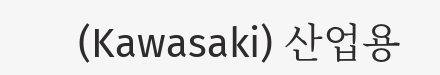(Kawasaki) 산업용